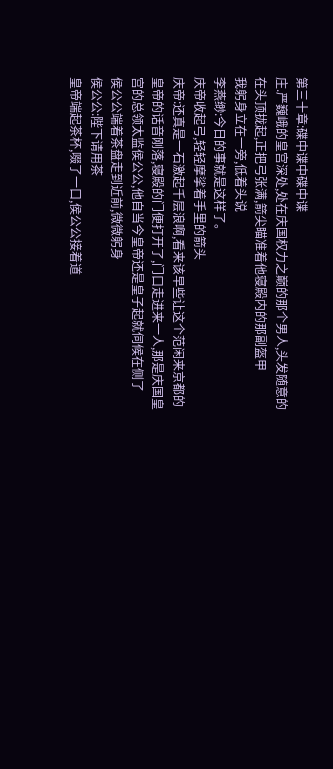第三十章:碟中谍中碟中谍
庄.严巍峨的皇宫深处,处在庆国权力之巅的那个男人,头发随意的在头顶拢起,正把弓张满,箭尖瞄准着他寝殿内的那副盔甲
我躬身立在一旁,低着头说
李燕缈:今日的事就是这样了。
庆帝收起弓,轻轻摩挲着手里的箭头
庆帝:还真是一石激起千层浪啊,看来该早些让这个范闲来京都的
皇帝的话音刚落,寝殿的门便打开了,门口走进来一人,那是庆国皇宫的总领太监侯公公,他自当今皇帝还是皇子起就伺候在侧了
侯公公端着茶盘走到近前,微微躬身
侯公公:陛下请用茶
皇帝端起茶杯,啜了一口,侯公公接着道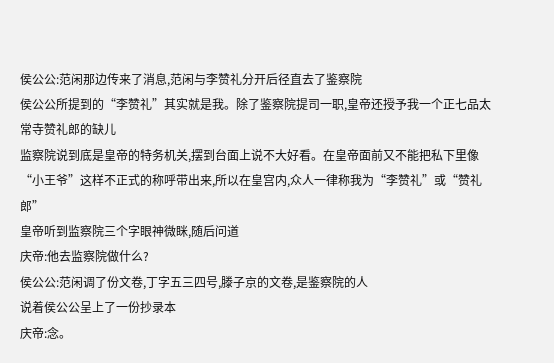侯公公:范闲那边传来了消息,范闲与李赞礼分开后径直去了鉴察院
侯公公所提到的“李赞礼”其实就是我。除了鉴察院提司一职,皇帝还授予我一个正七品太常寺赞礼郎的缺儿
监察院说到底是皇帝的特务机关,摆到台面上说不大好看。在皇帝面前又不能把私下里像“小王爷”这样不正式的称呼带出来,所以在皇宫内,众人一律称我为“李赞礼”或“赞礼郎”
皇帝听到监察院三个字眼神微眯,随后问道
庆帝:他去监察院做什么?
侯公公:范闲调了份文卷,丁字五三四号,滕子京的文卷,是鉴察院的人
说着侯公公呈上了一份抄录本
庆帝:念。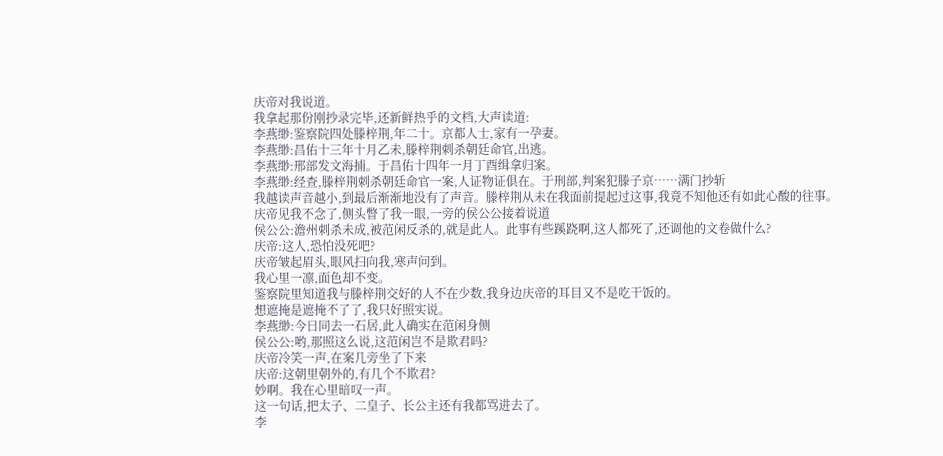庆帝对我说道。
我拿起那份刚抄录完毕,还新鲜热乎的文档,大声读道:
李燕缈:鉴察院四处滕梓荆,年二十。京都人士,家有一孕妻。
李燕缈:昌佑十三年十月乙未,滕梓荆刺杀朝廷命官,出逃。
李燕缈:邢部发文海捕。于昌佑十四年一月丁酉缉拿归案。
李燕缈:经查,滕梓荆刺杀朝廷命官一案,人证物证俱在。于刑部,判案犯滕子京……满门抄斩
我越读声音越小,到最后渐渐地没有了声音。滕梓荆从未在我面前提起过这事,我竟不知他还有如此心酸的往事。
庆帝见我不念了,侧头瞥了我一眼,一旁的侯公公接着说道
侯公公:澹州刺杀未成,被范闲反杀的,就是此人。此事有些蹊跷啊,这人都死了,还调他的文卷做什么?
庆帝:这人,恐怕没死吧?
庆帝皱起眉头,眼风扫向我,寒声问到。
我心里一凛,面色却不变。
鉴察院里知道我与滕梓荆交好的人不在少数,我身边庆帝的耳目又不是吃干饭的。
想遮掩是遮掩不了了,我只好照实说。
李燕缈:今日同去一石居,此人确实在范闲身侧
侯公公:哟,那照这么说,这范闲岂不是欺君吗?
庆帝冷笑一声,在案几旁坐了下来
庆帝:这朝里朝外的,有几个不欺君?
妙啊。我在心里暗叹一声。
这一句话,把太子、二皇子、长公主还有我都骂进去了。
李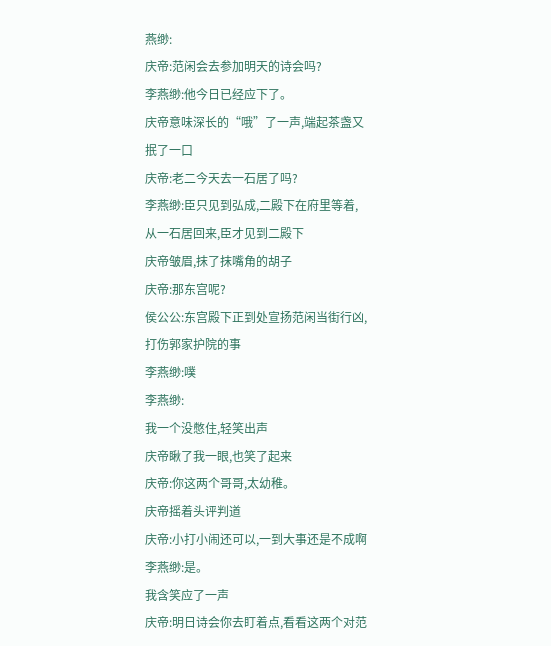燕缈:
庆帝:范闲会去参加明天的诗会吗?
李燕缈:他今日已经应下了。
庆帝意味深长的“哦”了一声,端起茶盏又抿了一口
庆帝:老二今天去一石居了吗?
李燕缈:臣只见到弘成,二殿下在府里等着,从一石居回来,臣才见到二殿下
庆帝皱眉,抹了抹嘴角的胡子
庆帝:那东宫呢?
侯公公:东宫殿下正到处宣扬范闲当街行凶,打伤郭家护院的事
李燕缈:噗
李燕缈:
我一个没憋住,轻笑出声
庆帝瞅了我一眼,也笑了起来
庆帝:你这两个哥哥,太幼稚。
庆帝摇着头评判道
庆帝:小打小闹还可以,一到大事还是不成啊
李燕缈:是。
我含笑应了一声
庆帝:明日诗会你去盯着点,看看这两个对范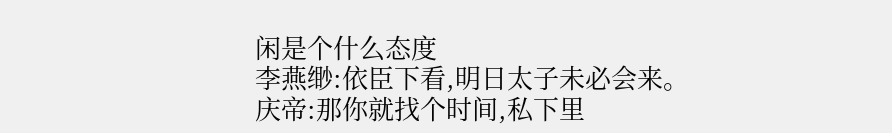闲是个什么态度
李燕缈:依臣下看,明日太子未必会来。
庆帝:那你就找个时间,私下里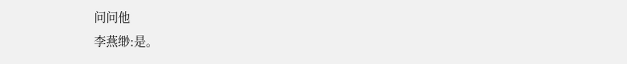问问他
李燕缈:是。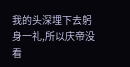我的头深埋下去躬身一礼,所以庆帝没看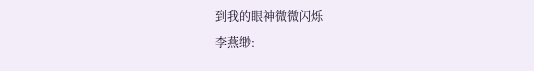到我的眼神微微闪烁
李燕缈: